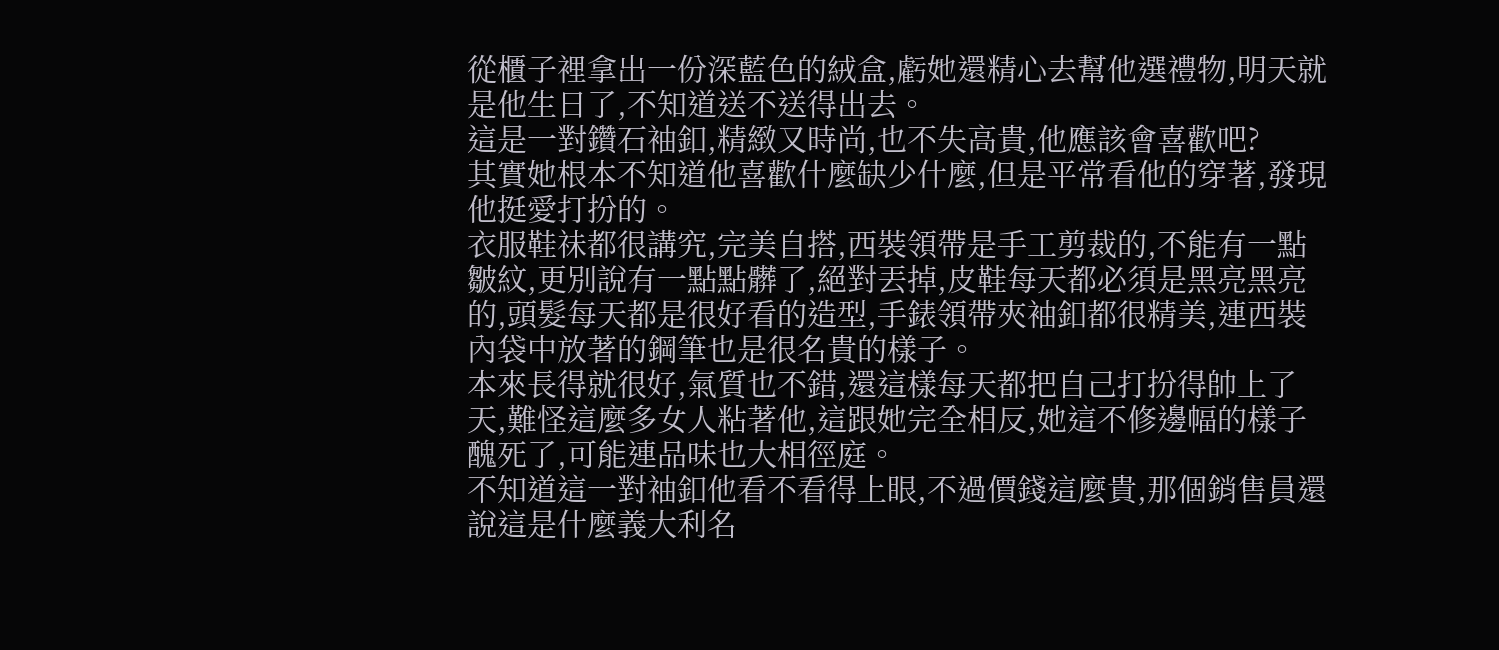從櫃子裡拿出一份深藍色的絨盒,虧她還精心去幫他選禮物,明天就是他生日了,不知道送不送得出去。
這是一對鑽石袖釦,精緻又時尚,也不失高貴,他應該會喜歡吧?
其實她根本不知道他喜歡什麼缺少什麼,但是平常看他的穿著,發現他挺愛打扮的。
衣服鞋祙都很講究,完美自搭,西裝領帶是手工剪裁的,不能有一點皺紋,更別說有一點點髒了,絕對丟掉,皮鞋每天都必須是黑亮黑亮的,頭髮每天都是很好看的造型,手錶領帶夾袖釦都很精美,連西裝內袋中放著的鋼筆也是很名貴的樣子。
本來長得就很好,氣質也不錯,還這樣每天都把自己打扮得帥上了天,難怪這麼多女人粘著他,這跟她完全相反,她這不修邊幅的樣子醜死了,可能連品味也大相徑庭。
不知道這一對袖釦他看不看得上眼,不過價錢這麼貴,那個銷售員還說這是什麼義大利名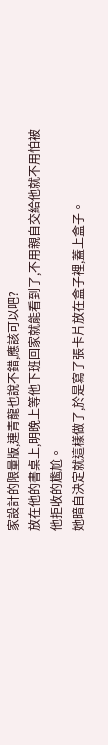家設計的限量版,連青龍也說不錯,應該可以吧?
放在他的書桌上,明晚上等他下班回家就能看到了,不用親自交給他就不用怕被他拒收的尷尬。
她暗自決定就這樣做了,於是寫了張卡片放在盒子裡,蓋上盒子。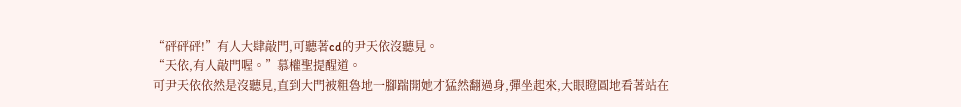“砰砰砰!”有人大肆敲門,可聽著cd的尹天依沒聽見。
“天依,有人敲門喔。”慕權聖提醒道。
可尹天依依然是沒聽見,直到大門被粗魯地一腳踹開她才猛然翻過身,彈坐起來,大眼瞪圓地看著站在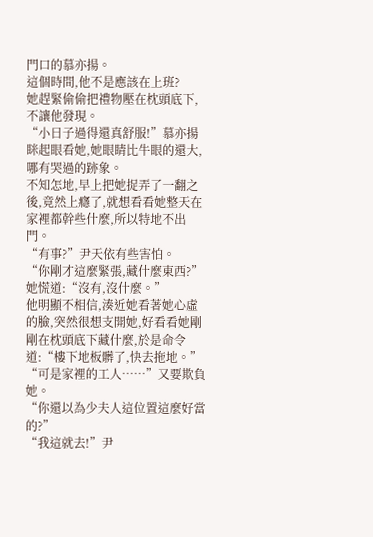門口的慕亦揚。
這個時間,他不是應該在上班?
她趕緊偷偷把禮物壓在枕頭底下,不讓他發現。
“小日子過得還真舒服!”慕亦揚眯起眼看她,她眼睛比牛眼的還大,哪有哭過的跡象。
不知怎地,早上把她捉弄了一翻之後,竟然上癮了,就想看看她整天在家裡都幹些什麼,所以特地不出門。
“有事?”尹天依有些害怕。
“你剛才這麼緊張,藏什麼東西?”
她慌道:“沒有,沒什麼。”
他明顯不相信,湊近她看著她心虛的臉,突然很想支開她,好看看她剛剛在枕頭底下藏什麼,於是命令道:“樓下地板髒了,快去拖地。”
“可是家裡的工人……”又要欺負她。
“你還以為少夫人這位置這麼好當的?”
“我這就去!”尹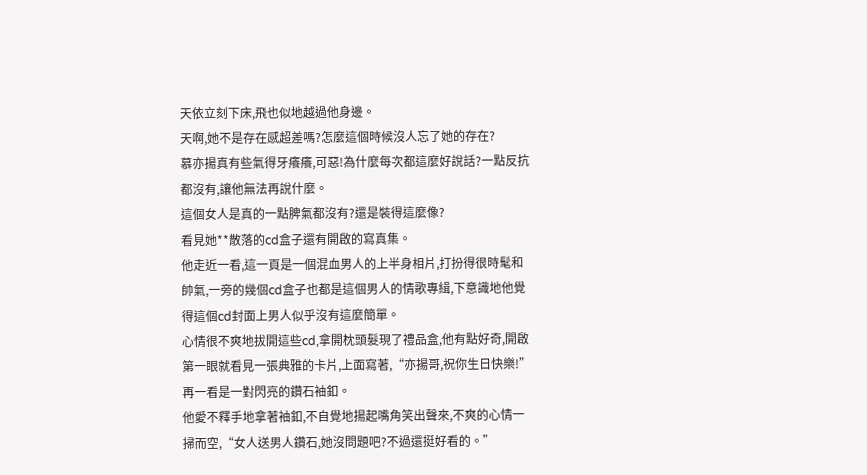天依立刻下床,飛也似地越過他身邊。
天啊,她不是存在感超差嗎?怎麼這個時候沒人忘了她的存在?
慕亦揚真有些氣得牙癢癢,可惡!為什麼每次都這麼好說話?一點反抗都沒有,讓他無法再說什麼。
這個女人是真的一點脾氣都沒有?還是裝得這麼像?
看見她**散落的cd盒子還有開啟的寫真集。
他走近一看,這一頁是一個混血男人的上半身相片,打扮得很時髦和帥氣,一旁的幾個cd盒子也都是這個男人的情歌專緝,下意識地他覺得這個cd封面上男人似乎沒有這麼簡單。
心情很不爽地拔開這些cd,拿開枕頭髮現了禮品盒,他有點好奇,開啟第一眼就看見一張典雅的卡片,上面寫著,“亦揚哥,祝你生日快樂!”再一看是一對閃亮的鑽石袖釦。
他愛不釋手地拿著袖釦,不自覺地揚起嘴角笑出聲來,不爽的心情一掃而空,“女人送男人鑽石,她沒問題吧?不過還挺好看的。”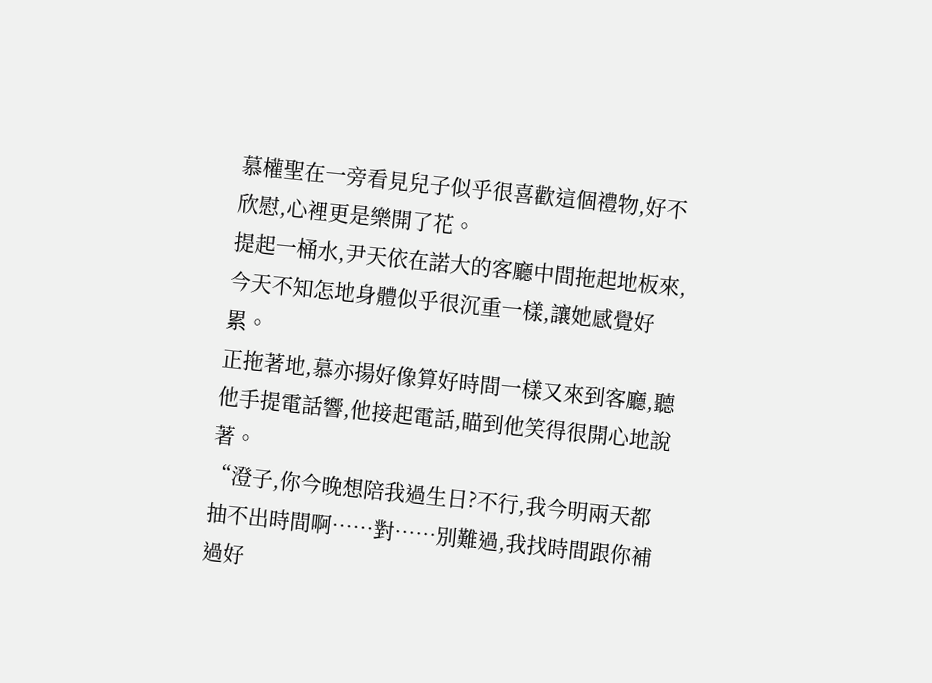慕權聖在一旁看見兒子似乎很喜歡這個禮物,好不欣慰,心裡更是樂開了花。
提起一桶水,尹天依在諾大的客廳中間拖起地板來,今天不知怎地身體似乎很沉重一樣,讓她感覺好累。
正拖著地,慕亦揚好像算好時間一樣又來到客廳,聽他手提電話響,他接起電話,瞄到他笑得很開心地說著。
“澄子,你今晚想陪我過生日?不行,我今明兩天都抽不出時間啊……對……別難過,我找時間跟你補過好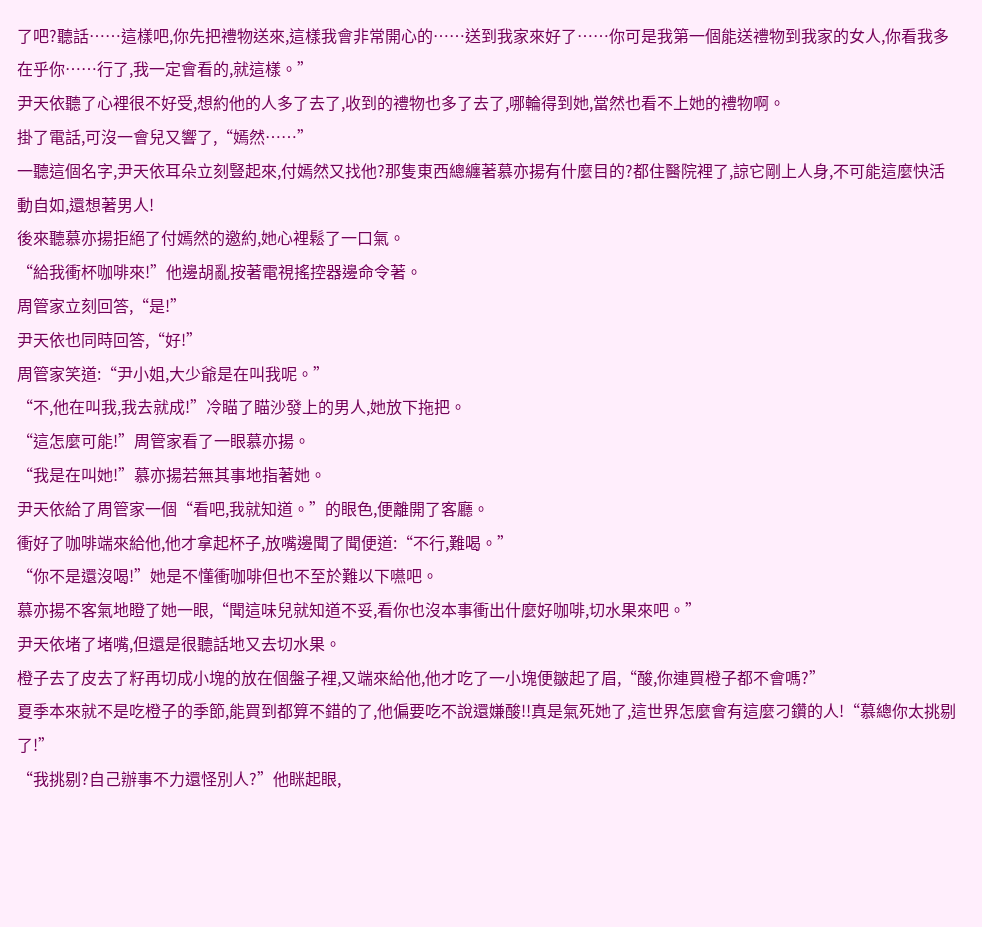了吧?聽話……這樣吧,你先把禮物送來,這樣我會非常開心的……送到我家來好了……你可是我第一個能送禮物到我家的女人,你看我多在乎你……行了,我一定會看的,就這樣。”
尹天依聽了心裡很不好受,想約他的人多了去了,收到的禮物也多了去了,哪輪得到她,當然也看不上她的禮物啊。
掛了電話,可沒一會兒又響了,“嫣然……”
一聽這個名字,尹天依耳朵立刻豎起來,付嫣然又找他?那隻東西總纏著慕亦揚有什麼目的?都住醫院裡了,諒它剛上人身,不可能這麼快活動自如,還想著男人!
後來聽慕亦揚拒絕了付嫣然的邀約,她心裡鬆了一口氣。
“給我衝杯咖啡來!”他邊胡亂按著電視搖控器邊命令著。
周管家立刻回答,“是!”
尹天依也同時回答,“好!”
周管家笑道:“尹小姐,大少爺是在叫我呢。”
“不,他在叫我,我去就成!”冷瞄了瞄沙發上的男人,她放下拖把。
“這怎麼可能!”周管家看了一眼慕亦揚。
“我是在叫她!”慕亦揚若無其事地指著她。
尹天依給了周管家一個“看吧,我就知道。”的眼色,便離開了客廳。
衝好了咖啡端來給他,他才拿起杯子,放嘴邊聞了聞便道:“不行,難喝。”
“你不是還沒喝!”她是不懂衝咖啡但也不至於難以下嚥吧。
慕亦揚不客氣地瞪了她一眼,“聞這味兒就知道不妥,看你也沒本事衝出什麼好咖啡,切水果來吧。”
尹天依堵了堵嘴,但還是很聽話地又去切水果。
橙子去了皮去了籽再切成小塊的放在個盤子裡,又端來給他,他才吃了一小塊便皺起了眉,“酸,你連買橙子都不會嗎?”
夏季本來就不是吃橙子的季節,能買到都算不錯的了,他偏要吃不說還嫌酸!!真是氣死她了,這世界怎麼會有這麼刁鑽的人!“慕總你太挑剔了!”
“我挑剔?自己辦事不力還怪別人?”他眯起眼,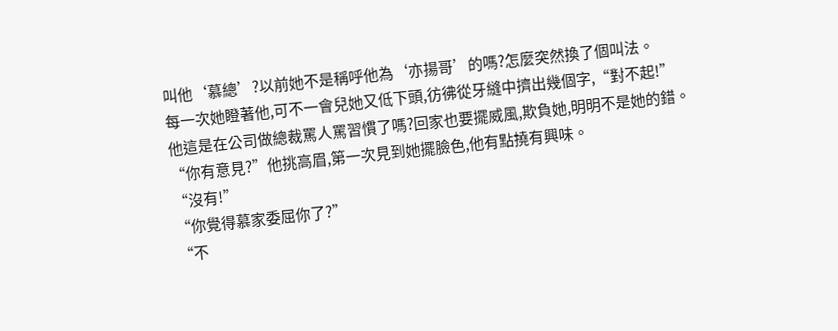叫他‘慕總’?以前她不是稱呼他為‘亦揚哥’的嗎?怎麼突然換了個叫法。
每一次她瞪著他,可不一會兒她又低下頭,彷彿從牙縫中擠出幾個字,“對不起!”
他這是在公司做總裁罵人罵習慣了嗎?回家也要擺威風,欺負她,明明不是她的錯。
“你有意見?”他挑高眉,第一次見到她擺臉色,他有點撓有興味。
“沒有!”
“你覺得慕家委屈你了?”
“不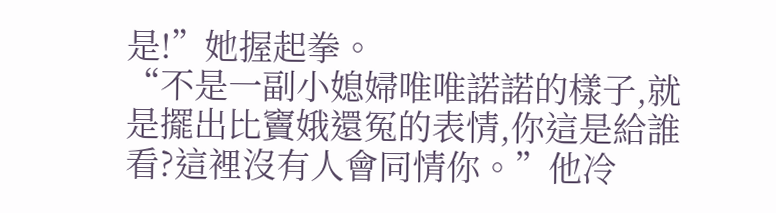是!”她握起拳。
“不是一副小媳婦唯唯諾諾的樣子,就是擺出比竇娥還冤的表情,你這是給誰看?這裡沒有人會同情你。”他冷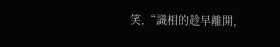笑,“識相的趁早離開,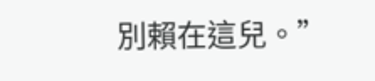別賴在這兒。”